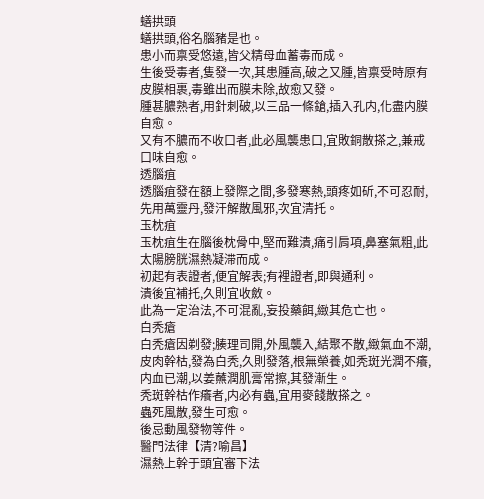蟮拱頭
蟮拱頭,俗名腦豬是也。
患小而禀受悠遠,皆父精母血蓄毒而成。
生後受毒者,隻發一次,其患腫高,破之又腫,皆禀受時原有皮膜相裹,毒雖出而膜未除,故愈又發。
腫甚膿熟者,用針刺破,以三品一條鎗,插入孔内,化盡内膜自愈。
又有不膿而不收口者,此必風襲患口,宜敗銅散搽之,兼戒口味自愈。
透腦疽
透腦疽發在額上發際之間,多發寒熱,頭疼如斫,不可忍耐,先用萬靈丹,發汗解散風邪,次宜清托。
玉枕疽
玉枕疽生在腦後枕骨中,堅而難潰,痛引肩項,鼻塞氣粗,此太陽膀胱濕熱凝滞而成。
初起有表證者,便宜解表;有裡證者,即與通利。
潰後宜補托,久則宜收斂。
此為一定治法,不可混亂,妄投藥餌,緻其危亡也。
白秃瘡
白秃瘡因剃發;腠理司開,外風襲入,結聚不散,緻氣血不潮,皮肉幹枯,發為白秃,久則發落,根無榮養,如秃斑光潤不癢,内血已潮,以姜蘸潤肌膏常擦,其發漸生。
秃斑幹枯作癢者,内必有蟲,宜用麥餞散搽之。
蟲死風散,發生可愈。
後忌動風發物等件。
醫門法律【清?喻昌】
濕熱上幹于頭宜審下法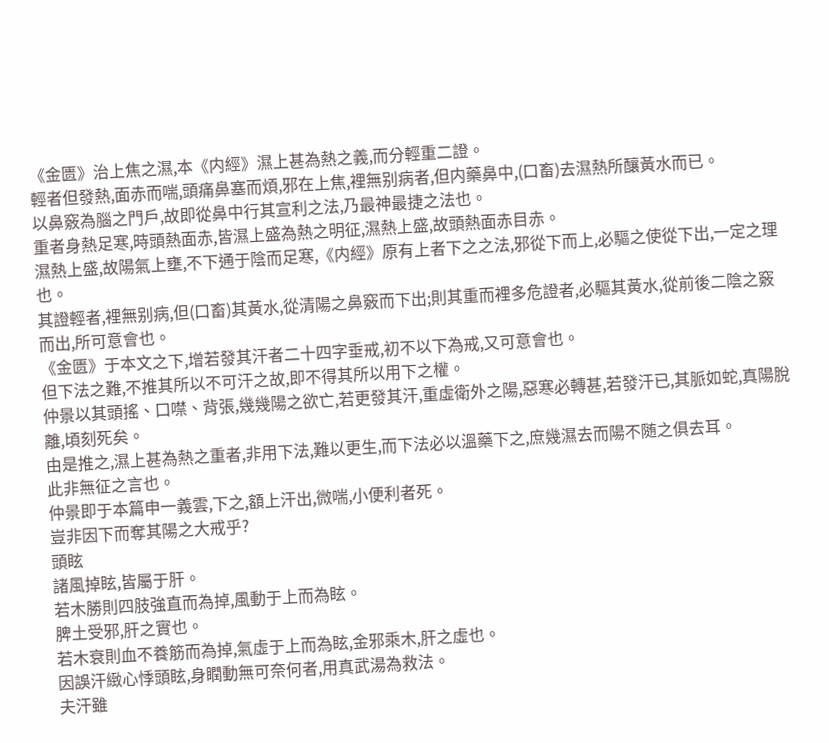《金匮》治上焦之濕,本《内經》濕上甚為熱之義,而分輕重二證。
輕者但發熱,面赤而喘,頭痛鼻塞而煩,邪在上焦,裡無别病者,但内藥鼻中,(口畜)去濕熱所釀黃水而已。
以鼻竅為腦之門戶,故即從鼻中行其宣利之法,乃最神最捷之法也。
重者身熱足寒,時頭熱面赤,皆濕上盛為熱之明征,濕熱上盛,故頭熱面赤目赤。
濕熱上盛,故陽氣上壅,不下通于陰而足寒,《内經》原有上者下之之法,邪從下而上,必驅之使從下出,一定之理也。
其證輕者,裡無别病,但(口畜)其黃水,從清陽之鼻竅而下出;則其重而裡多危證者,必驅其黃水,從前後二陰之竅而出,所可意會也。
《金匮》于本文之下,增若發其汗者二十四字垂戒,初不以下為戒,又可意會也。
但下法之難,不推其所以不可汗之故,即不得其所以用下之權。
仲景以其頭搖、口噤、背張,幾幾陽之欲亡,若更發其汗,重虛衛外之陽,惡寒必轉甚,若發汗已,其脈如蛇,真陽脫離,頃刻死矣。
由是推之,濕上甚為熱之重者,非用下法,難以更生,而下法必以溫藥下之,庶幾濕去而陽不随之俱去耳。
此非無征之言也。
仲景即于本篇申一義雲,下之,額上汗出,微喘,小便利者死。
豈非因下而奪其陽之大戒乎?
頭眩
諸風掉眩,皆屬于肝。
若木勝則四肢強直而為掉,風動于上而為眩。
脾土受邪,肝之實也。
若木衰則血不養筋而為掉,氣虛于上而為眩,金邪乘木,肝之虛也。
因誤汗緻心悸頭眩,身瞤動無可奈何者,用真武湯為救法。
夫汗雖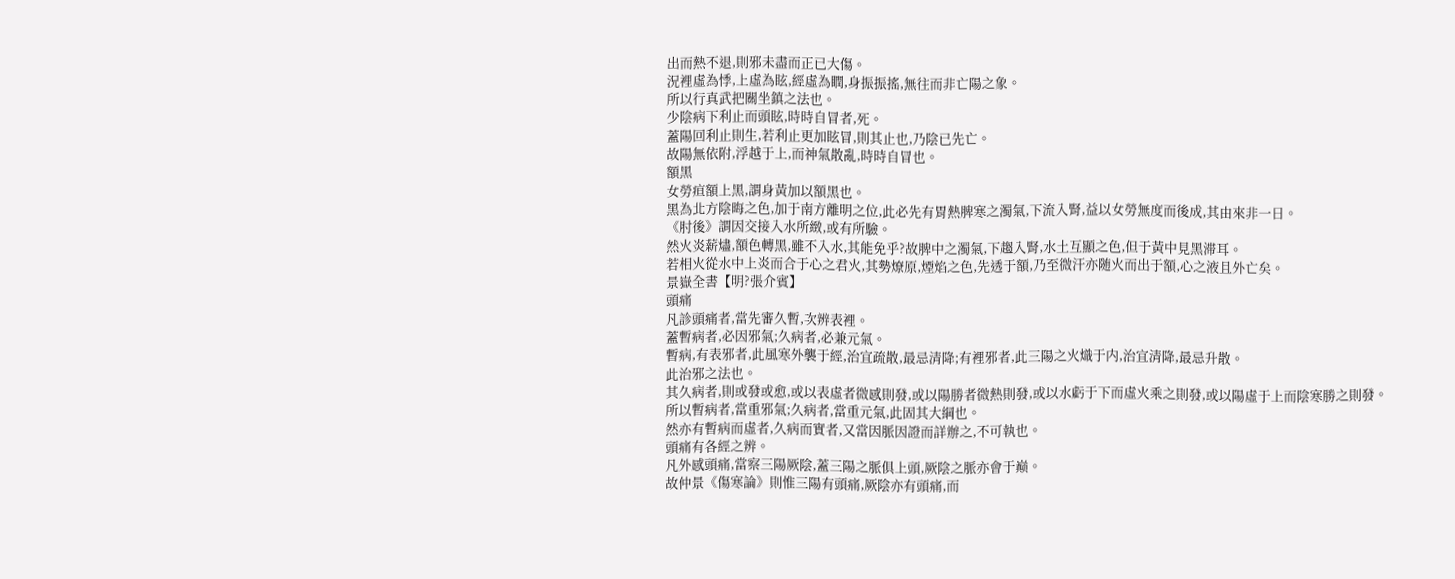出而熱不退,則邪未盡而正已大傷。
況裡虛為悸,上虛為眩,經虛為瞤,身振振搖,無往而非亡陽之象。
所以行真武把關坐鎮之法也。
少陰病下利止而頭眩,時時自冒者,死。
蓋陽回利止則生,若利止更加眩冒,則其止也,乃陰已先亡。
故陽無依附,浮越于上,而神氣散亂,時時自冒也。
額黑
女勞疸額上黑,謂身黃加以額黑也。
黑為北方陰晦之色,加于南方離明之位,此必先有胃熱脾寒之濁氣,下流入腎,益以女勞無度而後成,其由來非一日。
《肘後》謂因交接入水所緻,或有所驗。
然火炎薪燼,額色轉黑,雖不入水,其能免乎?故脾中之濁氣,下趨入腎,水土互顯之色,但于黃中見黑滞耳。
若相火從水中上炎而合于心之君火,其勢燎原,煙焰之色,先透于額,乃至微汗亦随火而出于額,心之液且外亡矣。
景嶽全書【明?張介賓】
頭痛
凡診頭痛者,當先審久暫,次辨表裡。
蓋暫病者,必因邪氣;久病者,必兼元氣。
暫病,有表邪者,此風寒外襲于經,治宜疏散,最忌清降;有裡邪者,此三陽之火熾于内,治宜清降,最忌升散。
此治邪之法也。
其久病者,則或發或愈,或以表虛者微感則發,或以陽勝者微熱則發,或以水虧于下而虛火乘之則發,或以陽虛于上而陰寒勝之則發。
所以暫病者,當重邪氣;久病者,當重元氣,此固其大綱也。
然亦有暫病而虛者,久病而實者,又當因脈因證而詳辦之,不可執也。
頭痛有各經之辨。
凡外感頭痛,當察三陽厥陰,蓋三陽之脈俱上頭,厥陰之脈亦會于巅。
故仲景《傷寒論》則惟三陽有頭痛,厥陰亦有頭痛,而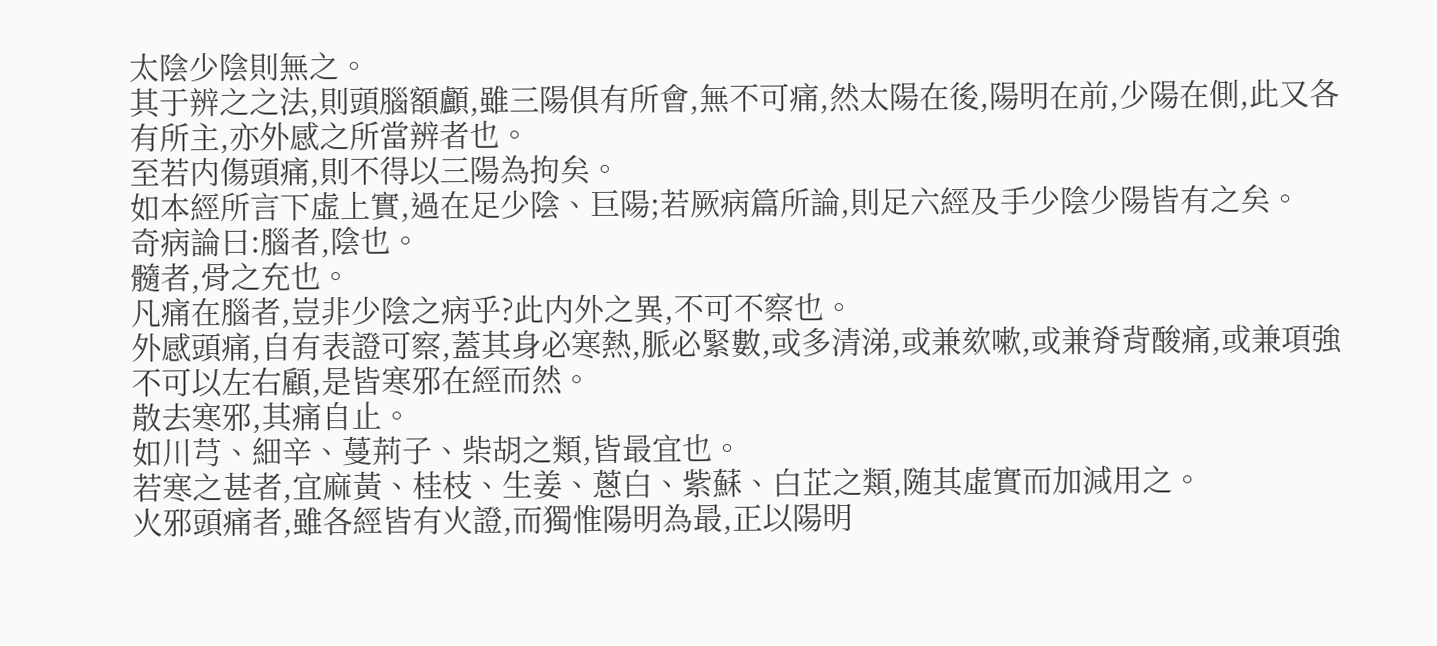太陰少陰則無之。
其于辨之之法,則頭腦額顱,雖三陽俱有所會,無不可痛,然太陽在後,陽明在前,少陽在側,此又各有所主,亦外感之所當辨者也。
至若内傷頭痛,則不得以三陽為拘矣。
如本經所言下虛上實,過在足少陰、巨陽;若厥病篇所論,則足六經及手少陰少陽皆有之矣。
奇病論曰:腦者,陰也。
髓者,骨之充也。
凡痛在腦者,豈非少陰之病乎?此内外之異,不可不察也。
外感頭痛,自有表證可察,蓋其身必寒熱,脈必緊數,或多清涕,或兼欬嗽,或兼脊背酸痛,或兼項強不可以左右顧,是皆寒邪在經而然。
散去寒邪,其痛自止。
如川芎、細辛、蔓荊子、柴胡之類,皆最宜也。
若寒之甚者,宜麻黃、桂枝、生姜、蔥白、紫蘇、白芷之類,随其虛實而加減用之。
火邪頭痛者,雖各經皆有火證,而獨惟陽明為最,正以陽明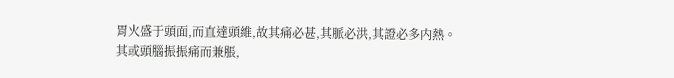胃火盛于頭面,而直達頭維,故其痛必甚,其脈必洪,其證必多内熱。
其或頭腦振振痛而兼脹,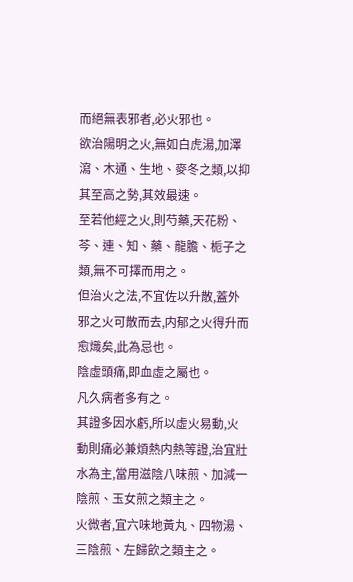而絕無表邪者,必火邪也。
欲治陽明之火,無如白虎湯,加澤瀉、木通、生地、麥冬之類,以抑其至高之勢,其效最速。
至若他經之火,則芍藥,天花粉、芩、連、知、藥、龍膽、栀子之類,無不可擇而用之。
但治火之法,不宜佐以升散,蓋外邪之火可散而去,内郁之火得升而愈熾矣,此為忌也。
陰虛頭痛,即血虛之屬也。
凡久病者多有之。
其證多因水虧,所以虛火易動,火動則痛必兼煩熱内熱等證,治宜壯水為主,當用滋陰八味煎、加減一陰煎、玉女煎之類主之。
火微者,宜六味地黃丸、四物湯、三陰煎、左歸飲之類主之。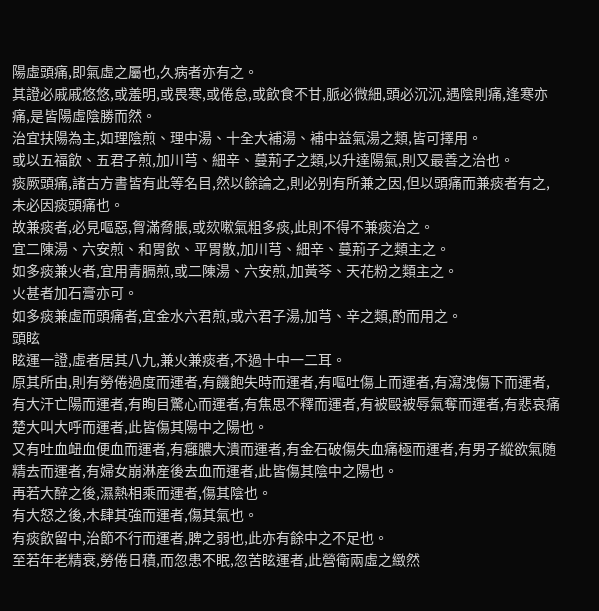陽虛頭痛,即氣虛之屬也,久病者亦有之。
其證必戚戚悠悠,或羞明,或畏寒,或倦怠,或飲食不甘,脈必微細,頭必沉沉,遇陰則痛,逢寒亦痛,是皆陽虛陰勝而然。
治宜扶陽為主,如理陰煎、理中湯、十全大補湯、補中益氣湯之類,皆可擇用。
或以五福飲、五君子煎,加川芎、細辛、蔓荊子之類,以升達陽氣,則又最善之治也。
痰厥頭痛,諸古方書皆有此等名目,然以餘論之,則必别有所兼之因,但以頭痛而兼痰者有之,未必因痰頭痛也。
故兼痰者,必見嘔惡,胷滿脅脹,或欬嗽氣粗多痰,此則不得不兼痰治之。
宜二陳湯、六安煎、和胃飲、平胃散,加川芎、細辛、蔓荊子之類主之。
如多痰兼火者,宜用青膈煎,或二陳湯、六安煎,加黃芩、天花粉之類主之。
火甚者加石膏亦可。
如多痰兼虛而頭痛者,宜金水六君煎,或六君子湯,加芎、辛之類,酌而用之。
頭眩
眩運一證,虛者居其八九,兼火兼痰者,不過十中一二耳。
原其所由,則有勞倦過度而運者,有饑飽失時而運者,有嘔吐傷上而運者,有瀉洩傷下而運者,有大汗亡陽而運者,有眴目驚心而運者,有焦思不釋而運者,有被毆被辱氣奪而運者,有悲哀痛楚大叫大呼而運者,此皆傷其陽中之陽也。
又有吐血衄血便血而運者,有癰膿大潰而運者,有金石破傷失血痛極而運者,有男子縱欲氣随精去而運者,有婦女崩淋産後去血而運者,此皆傷其陰中之陽也。
再若大醉之後,濕熱相乘而運者,傷其陰也。
有大怒之後,木肆其強而運者,傷其氣也。
有痰飲留中,治節不行而運者,脾之弱也,此亦有餘中之不足也。
至若年老精衰,勞倦日積,而忽患不眠,忽苦眩運者,此營衛兩虛之緻然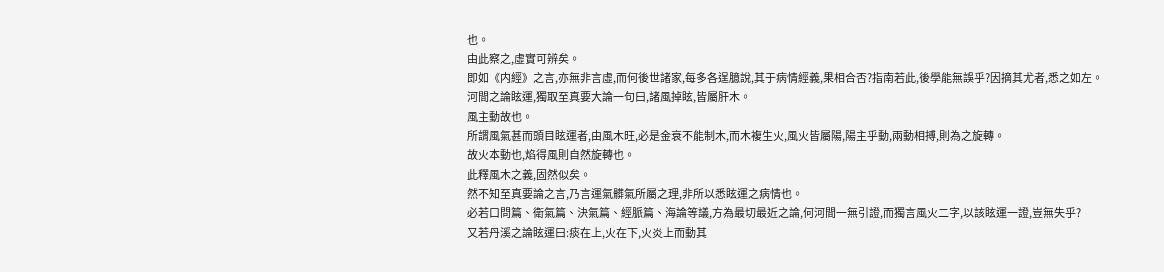也。
由此察之,虛實可辨矣。
即如《内經》之言,亦無非言虛,而何後世諸家,每多各逞臆說,其于病情經義,果相合否?指南若此,後學能無誤乎?因摘其尤者,悉之如左。
河間之論眩運,獨取至真要大論一句曰,諸風掉眩,皆屬肝木。
風主動故也。
所謂風氣甚而頭目眩運者,由風木旺,必是金衰不能制木,而木複生火,風火皆屬陽,陽主乎動,兩動相搏,則為之旋轉。
故火本動也,焰得風則自然旋轉也。
此釋風木之義,固然似矣。
然不知至真要論之言,乃言運氣髒氣所屬之理,非所以悉眩運之病情也。
必若口問篇、衛氣篇、決氣篇、經脈篇、海論等議,方為最切最近之論,何河間一無引證,而獨言風火二字,以該眩運一證,豈無失乎?
又若丹溪之論眩運曰:痰在上,火在下,火炎上而動其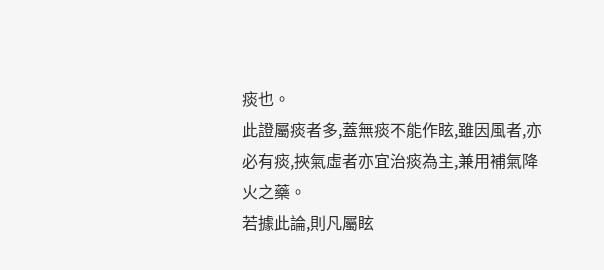痰也。
此證屬痰者多,蓋無痰不能作眩,雖因風者,亦必有痰,挾氣虛者亦宜治痰為主,兼用補氣降火之藥。
若據此論,則凡屬眩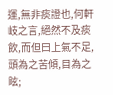運,無非痰證也,何軒岐之言,絕然不及痰飲,而但曰上氣不足,頭為之苦傾,目為之眩;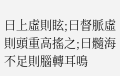曰上虛則眩;曰督脈虛則頭重高搖之;曰髓海不足則腦轉耳鳴